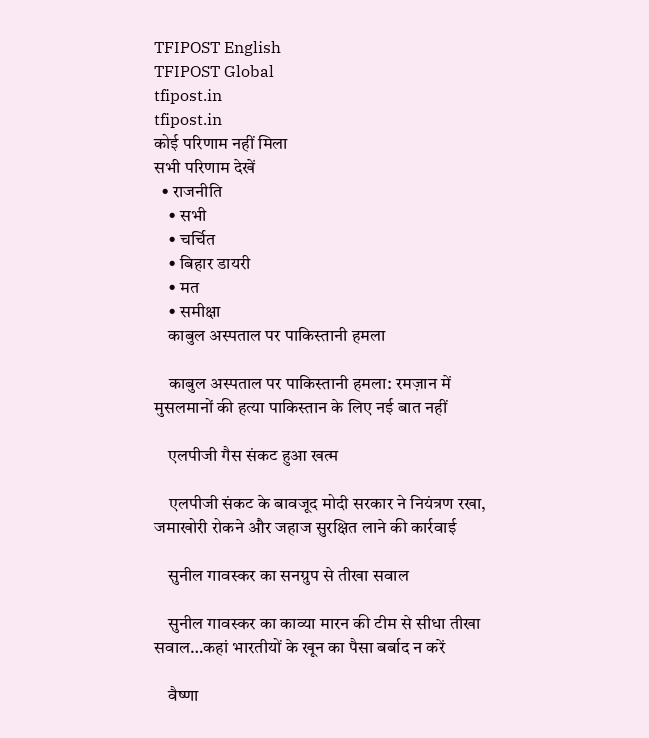TFIPOST English
TFIPOST Global
tfipost.in
tfipost.in
कोई परिणाम नहीं मिला
सभी परिणाम देखें
  • राजनीति
    • सभी
    • चर्चित
    • बिहार डायरी
    • मत
    • समीक्षा
    काबुल अस्पताल पर पाकिस्तानी हमला

    काबुल अस्पताल पर पाकिस्तानी हमला: रमज़ान में मुसलमानों की हत्या पाकिस्तान के लिए नई बात नहीं

    एलपीजी गैस संकट हुआ खत्म

    एलपीजी संकट के बावजूद मोदी सरकार ने नियंत्रण रखा, जमाखोरी रोकने और जहाज सुरक्षित लाने की कार्रवाई

    सुनील गावस्कर का सनग्रुप से तीखा सवाल

    सुनील गावस्कर का काव्या मारन की टीम से सीधा तीखा सवाल…कहां भारतीयों के खून का पैसा बर्बाद न करें

    वैष्णा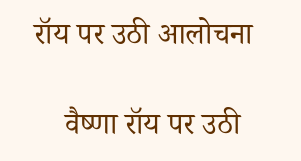रॉय पर उठी आलोचना

    वैष्णा रॉय पर उठी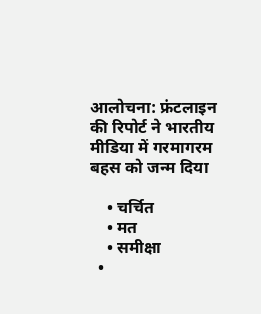आलोचना: फ्रंटलाइन की रिपोर्ट ने भारतीय मीडिया में गरमागरम बहस को जन्म दिया

    • चर्चित
    • मत
    • समीक्षा
  •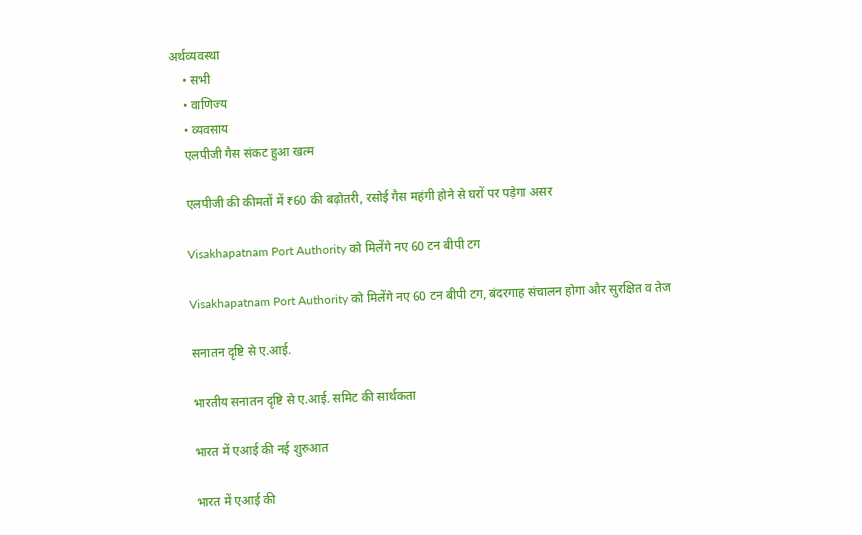अर्थव्यवस्था
    • सभी
    • वाणिज्य
    • व्यवसाय
    एलपीजी गैस संकट हुआ खत्म

    एलपीजी की कीमतों में ₹60 की बढ़ोतरी, रसोई गैस महंगी होने से घरों पर पड़ेगा असर

    Visakhapatnam Port Authority को मिलेंगे नए 60 टन बीपी टग

    Visakhapatnam Port Authority को मिलेंगे नए 60 टन बीपी टग, बंदरगाह संचालन होगा और सुरक्षित व तेज

    सनातन दृष्टि से ए.आई.

    भारतीय सनातन दृष्टि से ए.आई. समिट की सार्थकता

    भारत में एआई की नई शुरुआत

    भारत में एआई की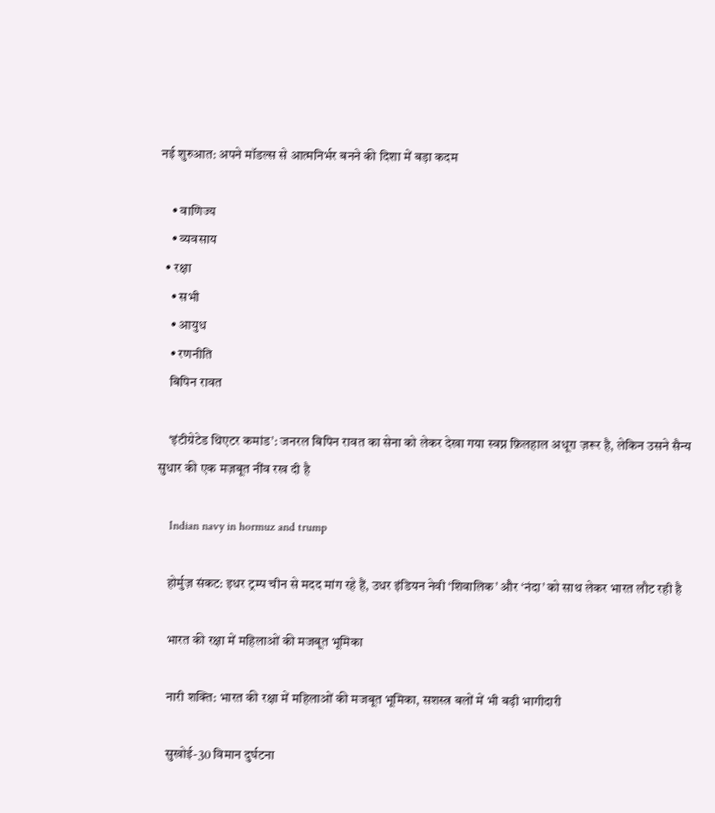नई शुरुआत: अपने मॉडल्स से आत्मनिर्भर बनने की दिशा में बड़ा कदम

    • वाणिज्य
    • व्यवसाय
  • रक्षा
    • सभी
    • आयुध
    • रणनीति
    बिपिन रावत

    ‘इंटीग्रेटेड थिएटर कमांड’: जनरल बिपिन रावत का सेना को लेकर देखा गया स्वप्न फ़िलहाल अधूरा ज़रूर है, लेकिन उसने सैन्य सुधार की एक मज़बूत नींव रख दी है

    Indian navy in hormuz and trump

    होर्मुज़ संकट: इधर ट्रम्प चीन से मदद मांग रहे हैं, उधर इंडियन नेवी ‘शिवालिक’ और ‘नंदा’ को साथ लेकर भारत लौट रही है

    भारत की रक्षा में महिलाओं की मजबूत भूमिका

    नारी शक्ति: भारत की रक्षा में महिलाओं की मजबूत भूमिका, सशस्त्र बलों में भी बढ़ी भागीदारी

    सुखोई-30 विमान दुर्घटना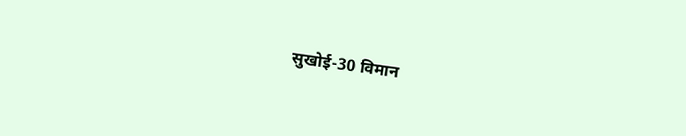सुखोई-30 विमान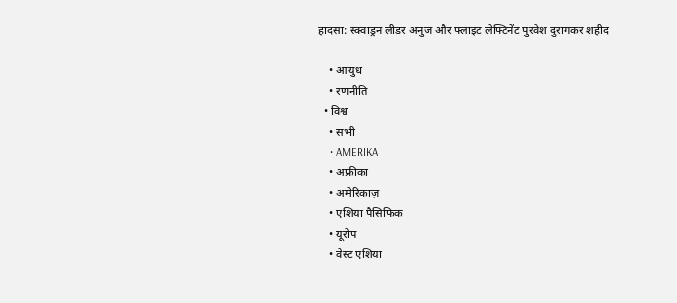हादसा: स्क्वाड्रन लीडर अनुज और फ्लाइट लेफ्टिनेंट पुरवेश दुरागकर शहीद

    • आयुध
    • रणनीति
  • विश्व
    • सभी
    • AMERIKA
    • अफ्रीका
    • अमेरिकाज़
    • एशिया पैसिफिक
    • यूरोप
    • वेस्ट एशिया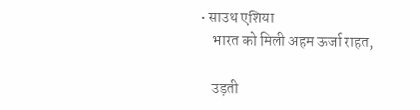• साउथ एशिया
    भारत को मिली अहम ऊर्जा राहत,

    उड़ती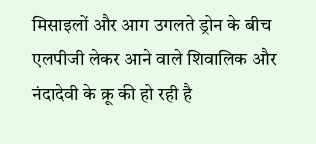मिसाइलों और आग उगलते ड्रोन के बीच एलपीजी लेकर आने वाले शिवालिक और नंदादेवी के क्रू की हो रही है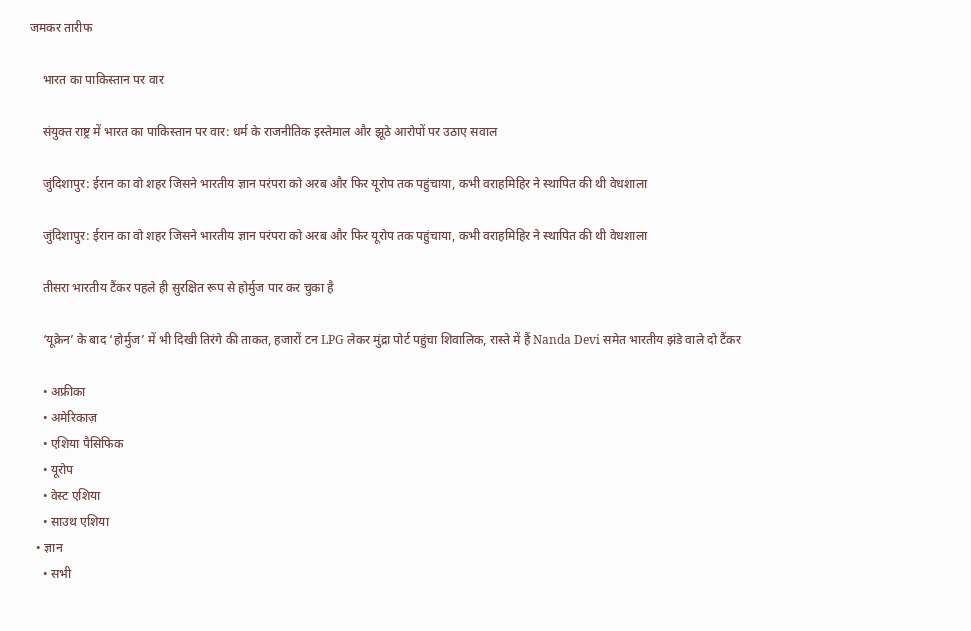जमकर तारीफ

    भारत का पाकिस्तान पर वार

    संयुक्त राष्ट्र में भारत का पाकिस्तान पर वार: धर्म के राजनीतिक इस्तेमाल और झूठे आरोपों पर उठाए सवाल

    जुंदिशापुर: ईरान का वो शहर जिसने भारतीय ज्ञान परंपरा को अरब और फिर यूरोप तक पहुंचाया, कभी वराहमिहिर ने स्थापित की थी वेधशाला

    जुंदिशापुर: ईरान का वो शहर जिसने भारतीय ज्ञान परंपरा को अरब और फिर यूरोप तक पहुंचाया, कभी वराहमिहिर ने स्थापित की थी वेधशाला

    तीसरा भारतीय टैंकर पहले ही सुरक्षित रूप से होर्मुज पार कर चुका है

    ‘यूक्रेन’ के बाद ‘होर्मुज’ में भी दिखी तिरंगे की ताकत, हजारों टन LPG लेकर मुंद्रा पोर्ट पहुंचा शिवालिक, रास्ते में हैं Nanda Devi समेत भारतीय झंडे वाले दो टैंकर

    • अफ्रीका
    • अमेरिकाज़
    • एशिया पैसिफिक
    • यूरोप
    • वेस्ट एशिया
    • साउथ एशिया
  • ज्ञान
    • सभी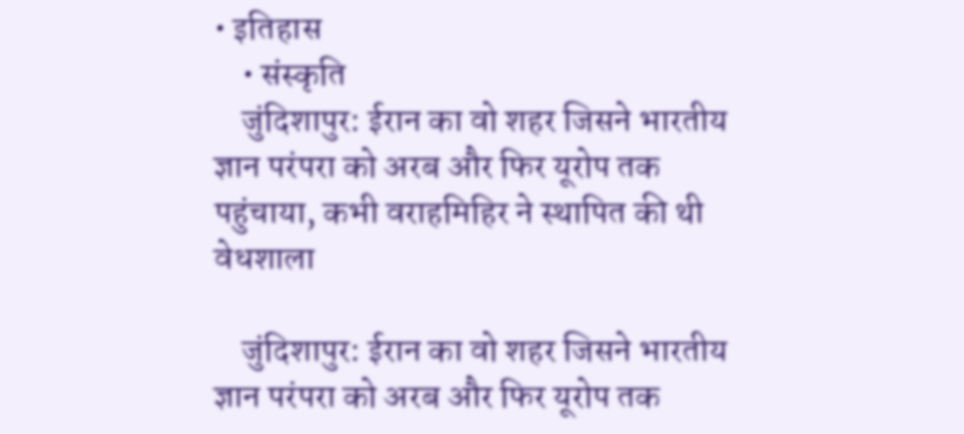• इतिहास
    • संस्कृति
    जुंदिशापुर: ईरान का वो शहर जिसने भारतीय ज्ञान परंपरा को अरब और फिर यूरोप तक पहुंचाया, कभी वराहमिहिर ने स्थापित की थी वेधशाला

    जुंदिशापुर: ईरान का वो शहर जिसने भारतीय ज्ञान परंपरा को अरब और फिर यूरोप तक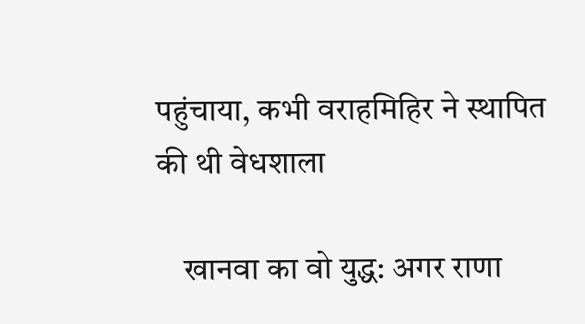पहुंचाया, कभी वराहमिहिर ने स्थापित की थी वेधशाला

    खानवा का वो युद्ध: अगर राणा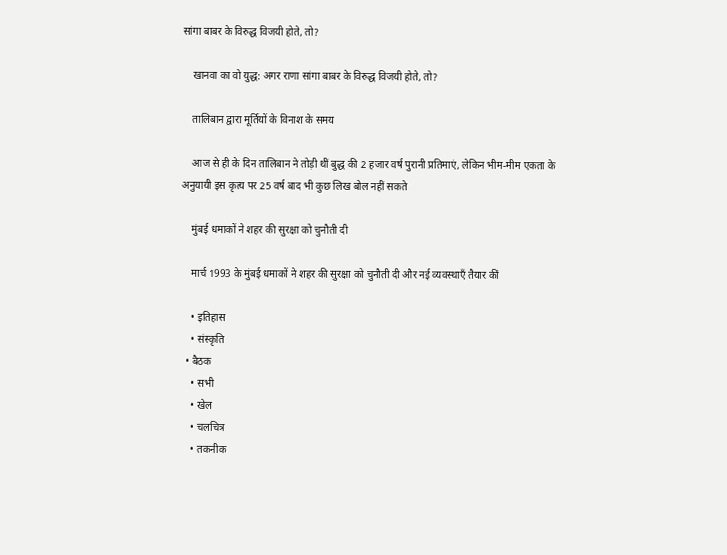सांगा बाबर के विरुद्ध विजयी होते, तो?

    खानवा का वो युद्ध: अगर राणा सांगा बाबर के विरुद्ध विजयी होते, तो?

    तालिबान द्वारा मूर्तियों के विनाश के समय

    आज से ही के दिन तालिबान ने तोड़ी थीं बुद्ध की 2 हजार वर्ष पुरानी प्रतिमाएं, लेकिन भीम-मीम एकता के अनुयायी इस कृत्य पर 25 वर्ष बाद भी कुछ लिख बोल नहीं सकते

    मुंबई धमाकों ने शहर की सुरक्षा को चुनौती दी

    मार्च 1993 के मुंबई धमाकों ने शहर की सुरक्षा को चुनौती दी और नई व्यवस्थाएँ तैयार कीं

    • इतिहास
    • संस्कृति
  • बैठक
    • सभी
    • खेल
    • चलचित्र
    • तकनीक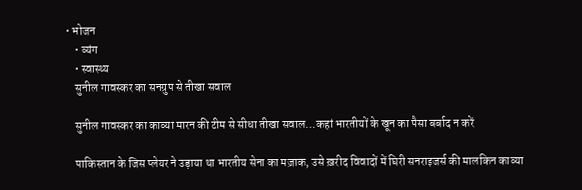• भोजन
    • व्यंग
    • स्वास्थ्य
    सुनील गावस्कर का सनग्रुप से तीखा सवाल

    सुनील गावस्कर का काव्या मारन की टीम से सीधा तीखा सवाल…कहां भारतीयों के खून का पैसा बर्बाद न करें

    पाकिस्तान के जिस प्लेयर ने उड़ाया था भारतीय सेना का मज़ाक, उसे ख़रीद विवादों में घिरी सनराइजर्स की मालकिन काव्या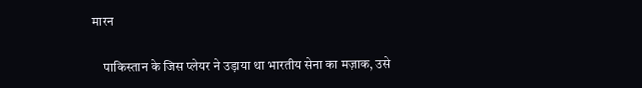मारन

    पाकिस्तान के जिस प्लेयर ने उड़ाया था भारतीय सेना का मज़ाक, उसे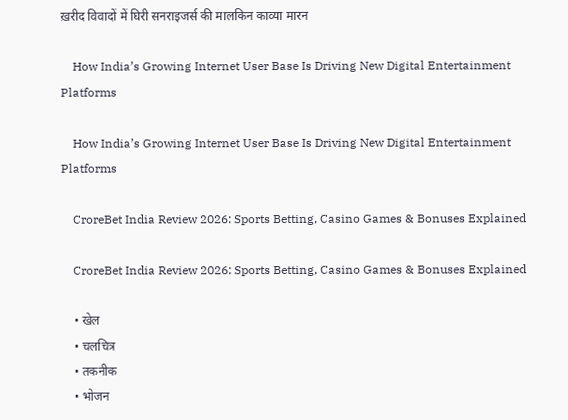ख़रीद विवादों में घिरी सनराइजर्स की मालकिन काव्या मारन

    How India’s Growing Internet User Base Is Driving New Digital Entertainment Platforms

    How India’s Growing Internet User Base Is Driving New Digital Entertainment Platforms

    CroreBet India Review 2026: Sports Betting, Casino Games & Bonuses Explained

    CroreBet India Review 2026: Sports Betting, Casino Games & Bonuses Explained

    • खेल
    • चलचित्र
    • तकनीक
    • भोजन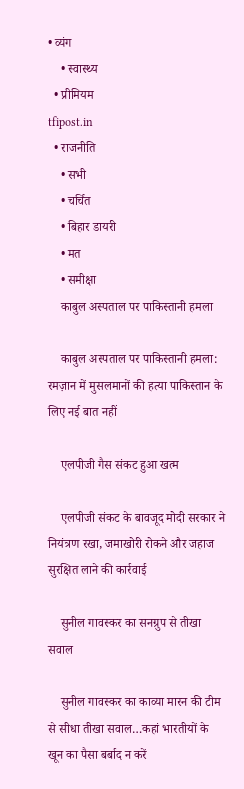• व्यंग
    • स्वास्थ्य
  • प्रीमियम
tfipost.in
  • राजनीति
    • सभी
    • चर्चित
    • बिहार डायरी
    • मत
    • समीक्षा
    काबुल अस्पताल पर पाकिस्तानी हमला

    काबुल अस्पताल पर पाकिस्तानी हमला: रमज़ान में मुसलमानों की हत्या पाकिस्तान के लिए नई बात नहीं

    एलपीजी गैस संकट हुआ खत्म

    एलपीजी संकट के बावजूद मोदी सरकार ने नियंत्रण रखा, जमाखोरी रोकने और जहाज सुरक्षित लाने की कार्रवाई

    सुनील गावस्कर का सनग्रुप से तीखा सवाल

    सुनील गावस्कर का काव्या मारन की टीम से सीधा तीखा सवाल…कहां भारतीयों के खून का पैसा बर्बाद न करें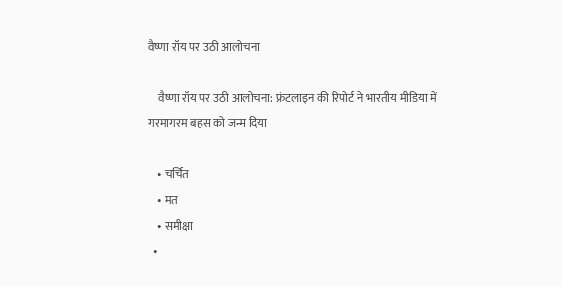वैष्णा रॉय पर उठी आलोचना

    वैष्णा रॉय पर उठी आलोचना: फ्रंटलाइन की रिपोर्ट ने भारतीय मीडिया में गरमागरम बहस को जन्म दिया

    • चर्चित
    • मत
    • समीक्षा
  •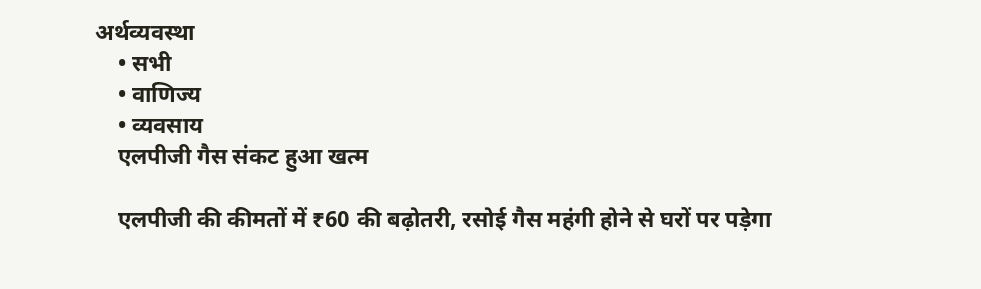अर्थव्यवस्था
    • सभी
    • वाणिज्य
    • व्यवसाय
    एलपीजी गैस संकट हुआ खत्म

    एलपीजी की कीमतों में ₹60 की बढ़ोतरी, रसोई गैस महंगी होने से घरों पर पड़ेगा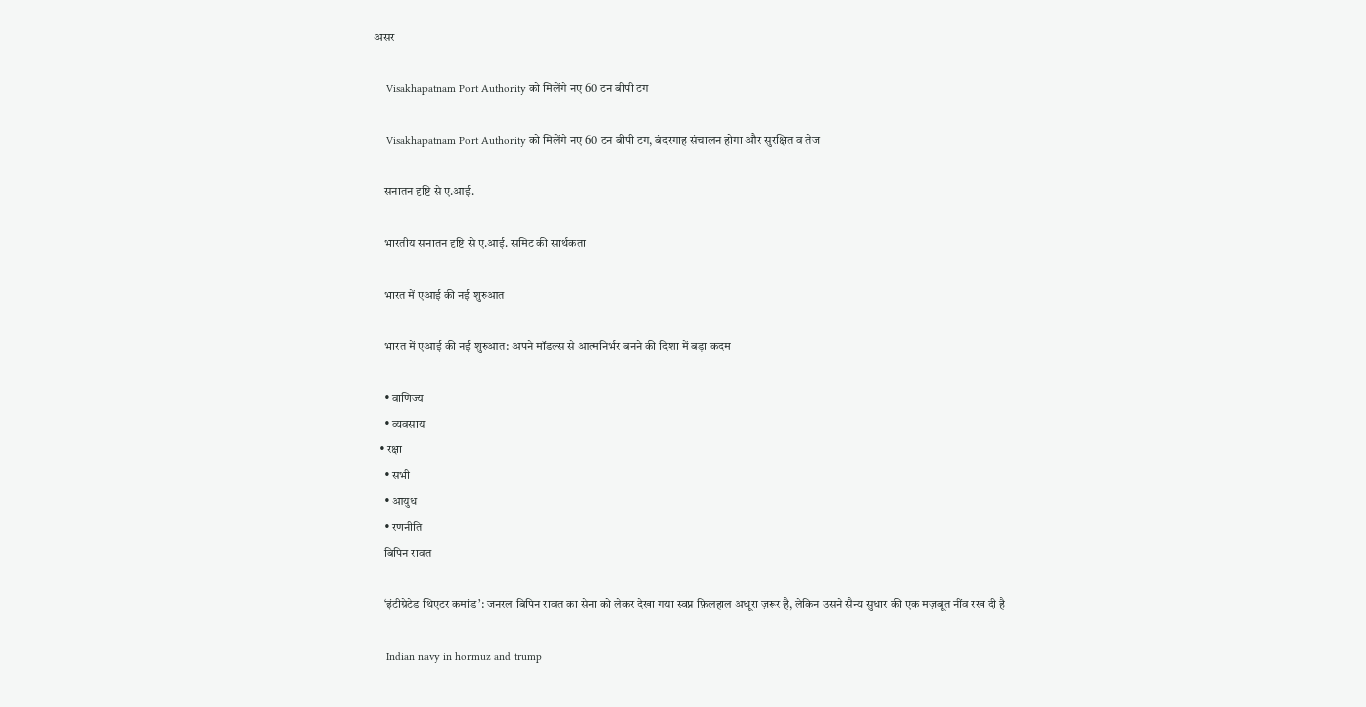असर

    Visakhapatnam Port Authority को मिलेंगे नए 60 टन बीपी टग

    Visakhapatnam Port Authority को मिलेंगे नए 60 टन बीपी टग, बंदरगाह संचालन होगा और सुरक्षित व तेज

    सनातन दृष्टि से ए.आई.

    भारतीय सनातन दृष्टि से ए.आई. समिट की सार्थकता

    भारत में एआई की नई शुरुआत

    भारत में एआई की नई शुरुआत: अपने मॉडल्स से आत्मनिर्भर बनने की दिशा में बड़ा कदम

    • वाणिज्य
    • व्यवसाय
  • रक्षा
    • सभी
    • आयुध
    • रणनीति
    बिपिन रावत

    ‘इंटीग्रेटेड थिएटर कमांड’: जनरल बिपिन रावत का सेना को लेकर देखा गया स्वप्न फ़िलहाल अधूरा ज़रूर है, लेकिन उसने सैन्य सुधार की एक मज़बूत नींव रख दी है

    Indian navy in hormuz and trump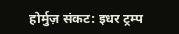होर्मुज़ संकट: इधर ट्रम्प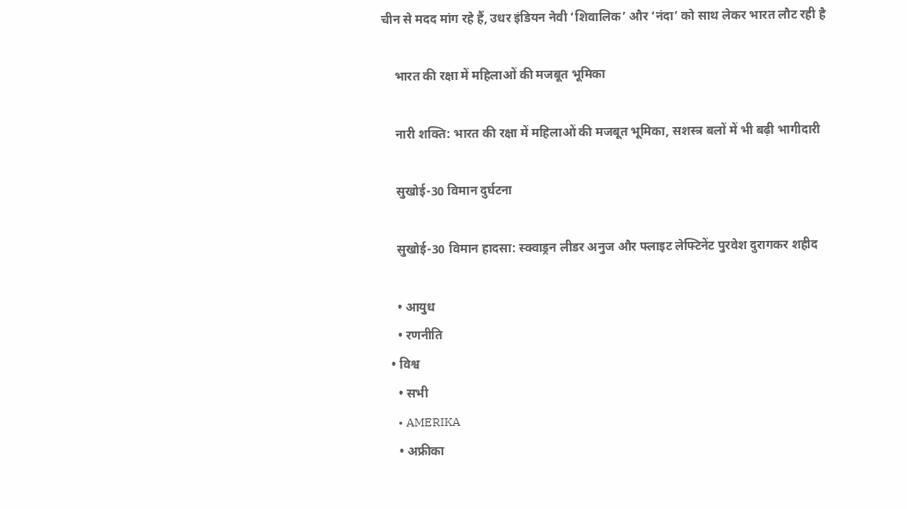चीन से मदद मांग रहे हैं, उधर इंडियन नेवी ‘शिवालिक’ और ‘नंदा’ को साथ लेकर भारत लौट रही है

    भारत की रक्षा में महिलाओं की मजबूत भूमिका

    नारी शक्ति: भारत की रक्षा में महिलाओं की मजबूत भूमिका, सशस्त्र बलों में भी बढ़ी भागीदारी

    सुखोई-30 विमान दुर्घटना

    सुखोई-30 विमान हादसा: स्क्वाड्रन लीडर अनुज और फ्लाइट लेफ्टिनेंट पुरवेश दुरागकर शहीद

    • आयुध
    • रणनीति
  • विश्व
    • सभी
    • AMERIKA
    • अफ्रीका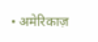• अमेरिकाज़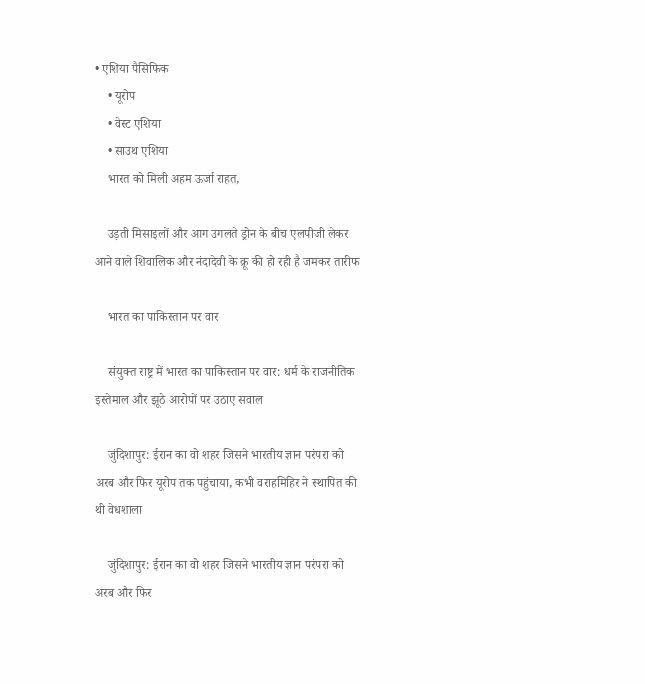• एशिया पैसिफिक
    • यूरोप
    • वेस्ट एशिया
    • साउथ एशिया
    भारत को मिली अहम ऊर्जा राहत,

    उड़ती मिसाइलों और आग उगलते ड्रोन के बीच एलपीजी लेकर आने वाले शिवालिक और नंदादेवी के क्रू की हो रही है जमकर तारीफ

    भारत का पाकिस्तान पर वार

    संयुक्त राष्ट्र में भारत का पाकिस्तान पर वार: धर्म के राजनीतिक इस्तेमाल और झूठे आरोपों पर उठाए सवाल

    जुंदिशापुर: ईरान का वो शहर जिसने भारतीय ज्ञान परंपरा को अरब और फिर यूरोप तक पहुंचाया, कभी वराहमिहिर ने स्थापित की थी वेधशाला

    जुंदिशापुर: ईरान का वो शहर जिसने भारतीय ज्ञान परंपरा को अरब और फिर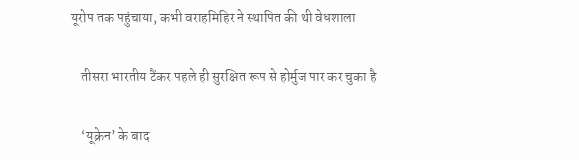यूरोप तक पहुंचाया, कभी वराहमिहिर ने स्थापित की थी वेधशाला

    तीसरा भारतीय टैंकर पहले ही सुरक्षित रूप से होर्मुज पार कर चुका है

    ‘यूक्रेन’ के बाद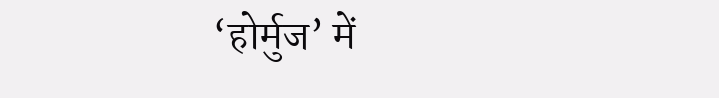‘होर्मुज’ में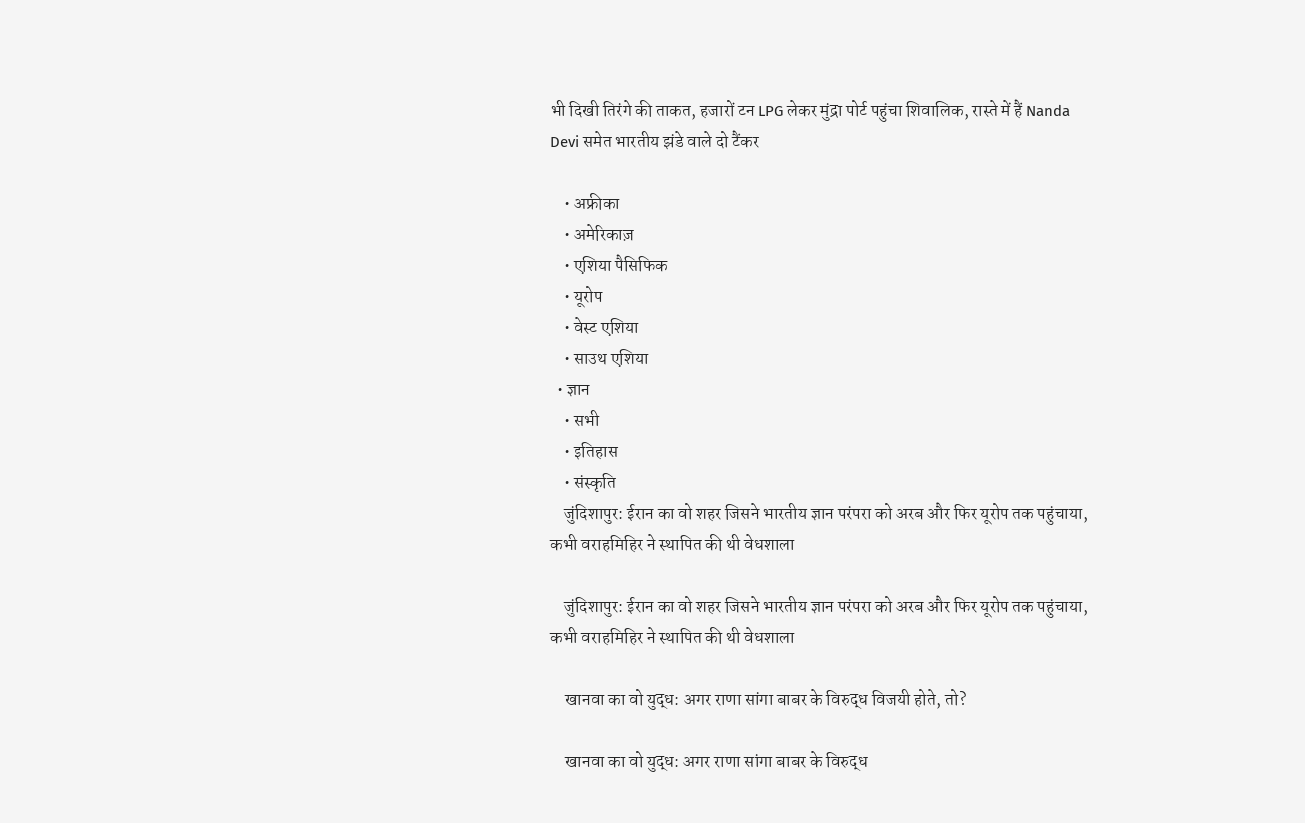भी दिखी तिरंगे की ताकत, हजारों टन LPG लेकर मुंद्रा पोर्ट पहुंचा शिवालिक, रास्ते में हैं Nanda Devi समेत भारतीय झंडे वाले दो टैंकर

    • अफ्रीका
    • अमेरिकाज़
    • एशिया पैसिफिक
    • यूरोप
    • वेस्ट एशिया
    • साउथ एशिया
  • ज्ञान
    • सभी
    • इतिहास
    • संस्कृति
    जुंदिशापुर: ईरान का वो शहर जिसने भारतीय ज्ञान परंपरा को अरब और फिर यूरोप तक पहुंचाया, कभी वराहमिहिर ने स्थापित की थी वेधशाला

    जुंदिशापुर: ईरान का वो शहर जिसने भारतीय ज्ञान परंपरा को अरब और फिर यूरोप तक पहुंचाया, कभी वराहमिहिर ने स्थापित की थी वेधशाला

    खानवा का वो युद्ध: अगर राणा सांगा बाबर के विरुद्ध विजयी होते, तो?

    खानवा का वो युद्ध: अगर राणा सांगा बाबर के विरुद्ध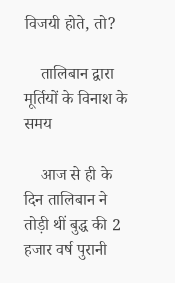विजयी होते, तो?

    तालिबान द्वारा मूर्तियों के विनाश के समय

    आज से ही के दिन तालिबान ने तोड़ी थीं बुद्ध की 2 हजार वर्ष पुरानी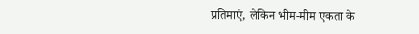प्रतिमाएं, लेकिन भीम-मीम एकता के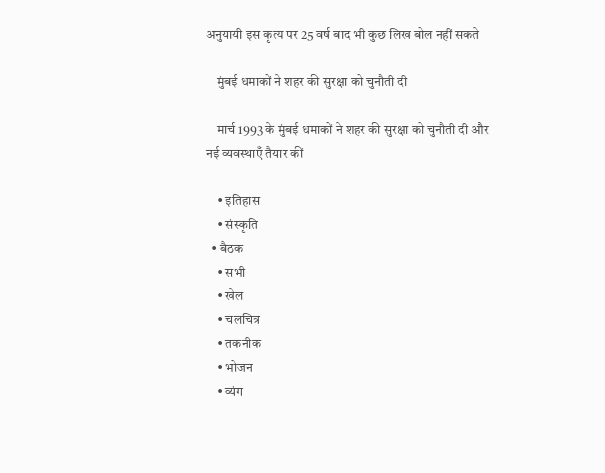अनुयायी इस कृत्य पर 25 वर्ष बाद भी कुछ लिख बोल नहीं सकते

    मुंबई धमाकों ने शहर की सुरक्षा को चुनौती दी

    मार्च 1993 के मुंबई धमाकों ने शहर की सुरक्षा को चुनौती दी और नई व्यवस्थाएँ तैयार कीं

    • इतिहास
    • संस्कृति
  • बैठक
    • सभी
    • खेल
    • चलचित्र
    • तकनीक
    • भोजन
    • व्यंग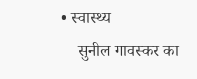• स्वास्थ्य
    सुनील गावस्कर का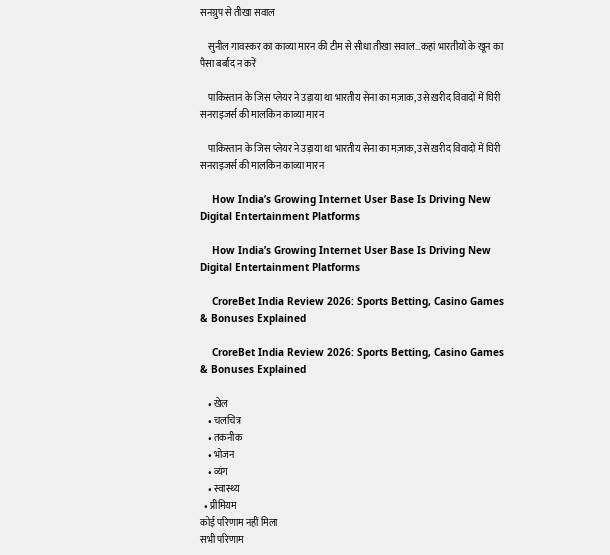सनग्रुप से तीखा सवाल

    सुनील गावस्कर का काव्या मारन की टीम से सीधा तीखा सवाल…कहां भारतीयों के खून का पैसा बर्बाद न करें

    पाकिस्तान के जिस प्लेयर ने उड़ाया था भारतीय सेना का मज़ाक, उसे ख़रीद विवादों में घिरी सनराइजर्स की मालकिन काव्या मारन

    पाकिस्तान के जिस प्लेयर ने उड़ाया था भारतीय सेना का मज़ाक, उसे ख़रीद विवादों में घिरी सनराइजर्स की मालकिन काव्या मारन

    How India’s Growing Internet User Base Is Driving New Digital Entertainment Platforms

    How India’s Growing Internet User Base Is Driving New Digital Entertainment Platforms

    CroreBet India Review 2026: Sports Betting, Casino Games & Bonuses Explained

    CroreBet India Review 2026: Sports Betting, Casino Games & Bonuses Explained

    • खेल
    • चलचित्र
    • तकनीक
    • भोजन
    • व्यंग
    • स्वास्थ्य
  • प्रीमियम
कोई परिणाम नहीं मिला
सभी परिणाम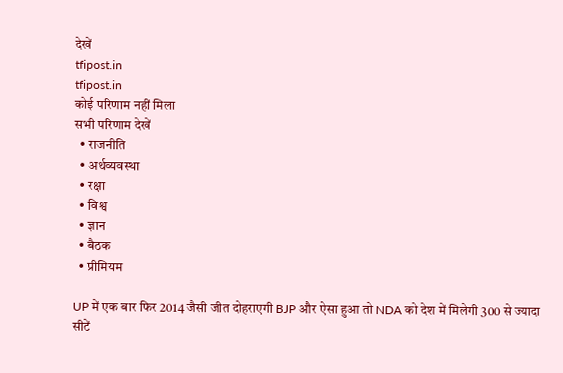देखें
tfipost.in
tfipost.in
कोई परिणाम नहीं मिला
सभी परिणाम देखें
  • राजनीति
  • अर्थव्यवस्था
  • रक्षा
  • विश्व
  • ज्ञान
  • बैठक
  • प्रीमियम

UP में एक बार फिर 2014 जैसी जीत दोहराएगी BJP और ऐसा हुआ तो NDA को देश में मिलेगी 300 से ज्यादा सीटें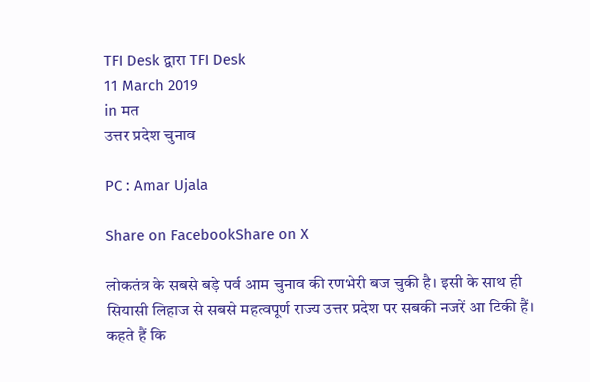TFI Desk द्वारा TFI Desk
11 March 2019
in मत
उत्तर प्रदेश चुनाव

PC : Amar Ujala

Share on FacebookShare on X

लोकतंत्र के सबसे बड़े पर्व आम चुनाव की रणभेरी बज चुकी है। इसी के साथ ही सियासी लिहाज से सबसे महत्वपूर्ण राज्य उत्तर प्रदेश पर सबकी नजरें आ टिकी हैं। कहते हैं कि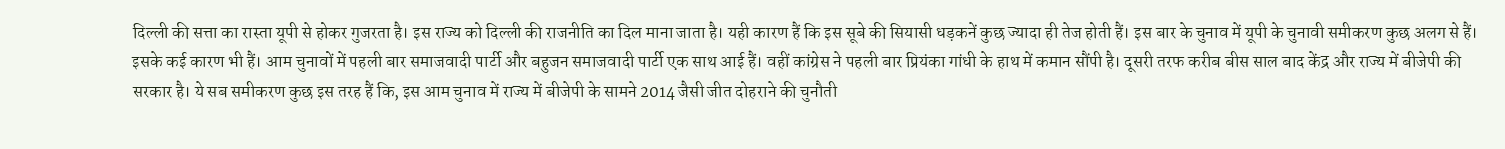दिल्ली की सत्ता का रास्ता यूपी से होकर गुजरता है। इस राज्य को दिल्ली की राजनीति का दिल माना जाता है। यही कारण हैं कि इस सूबे की सियासी धड़कनें कुछ ज्यादा ही तेज होती हैं। इस बार के चुनाव में यूपी के चुनावी समीकरण कुछ अलग से हैं। इसके कई कारण भी हैं। आम चुनावों में पहली बार समाजवादी पार्टी और बहुजन समाजवादी पार्टी एक साथ आई हैं। वहीं कांग्रेस ने पहली बार प्रियंका गांधी के हाथ में कमान सौंपी है। दूसरी तरफ करीब बीस साल बाद केंद्र और राज्य में बीजेपी की सरकार है। ये सब समीकरण कुछ इस तरह हैं कि, इस आम चुनाव में राज्य में बीजेपी के सामने 2014 जैसी जीत दोहराने की चुनौती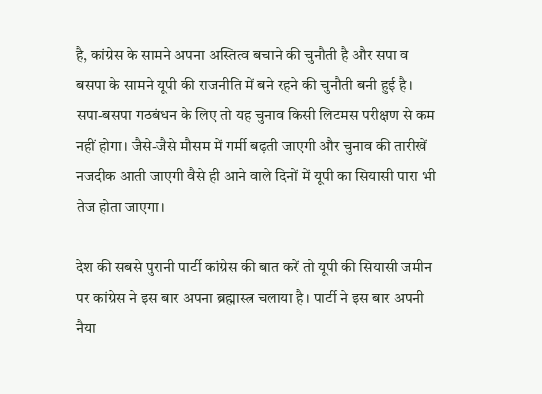है, कांग्रेस के सामने अपना अस्तित्व बचाने की चुनौती है और सपा व बसपा के सामने यूपी की राजनीति में बने रहने की चुनौती बनी हुई है। सपा-बसपा गठबंधन के लिए तो यह चुनाव किसी लिटमस परीक्षण से कम नहीं होगा। जैसे-जैसे मौसम में गर्मी बढ़ती जाएगी और चुनाव की तारीखें नजदीक आती जाएगी वैसे ही आने वाले दिनों में यूपी का सियासी पारा भी तेज होता जाएगा।

देश की सबसे पुरानी पार्टी कांग्रेस की बात करें तो यूपी की सियासी जमीन पर कांग्रेस ने इस बार अपना ब्रह्मास्त्र चलाया है। पार्टी ने इस बार अपनी नैया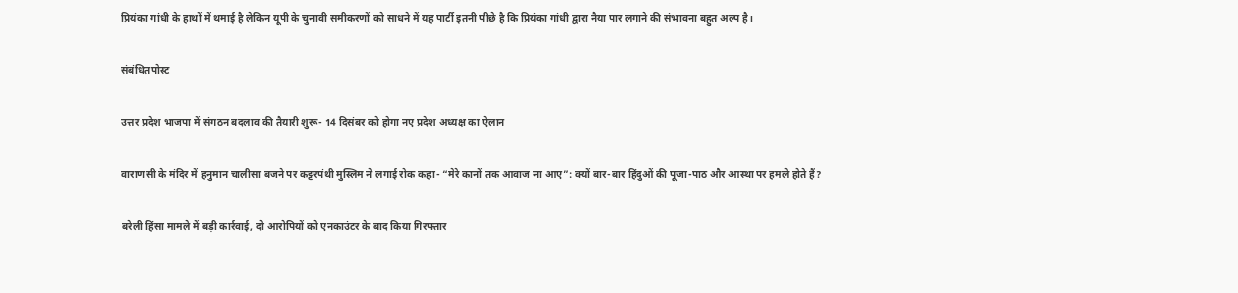प्रियंका गांधी के हाथों में थमाई है लेकिन यूपी के चुनावी समीकरणों को साधने में यह पार्टी इतनी पीछे है कि प्रियंका गांधी द्वारा नैया पार लगाने की संभावना बहुत अल्प है।

संबंधितपोस्ट

उत्तर प्रदेश भाजपा में संगठन बदलाव की तैयारी शुरू- 14 दिसंबर को होगा नए प्रदेश अध्यक्ष का ऐलान

वाराणसी के मंदिर में हनुमान चालीसा बजने पर कट्टरपंथी मुस्लिम ने लगाई रोक कहा- “मेरे कानों तक आवाज ना आए”: क्यों बार-बार हिंदुओं की पूजा-पाठ और आस्था पर हमले होते हैं?

बरेली हिंसा मामले में बड़ी कार्रवाई, दो आरोपियों को एनकाउंटर के बाद किया गिरफ्तार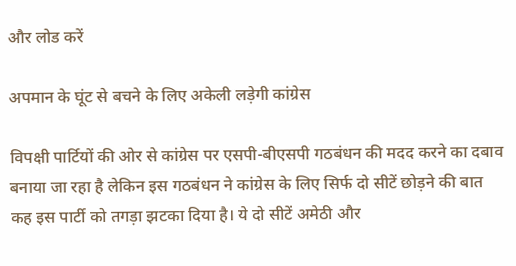और लोड करें

अपमान के घूंट से बचने के लिए अकेली लड़ेगी कांग्रेस

विपक्षी पार्टियों की ओर से कांग्रेस पर एसपी-बीएसपी गठबंधन की मदद करने का दबाव बनाया जा रहा है लेकिन इस गठबंधन ने कांग्रेस के लिए सिर्फ दो सीटें छोड़ने की बात कह इस पार्टी को तगड़ा झटका दिया है। ये दो सीटें अमेठी और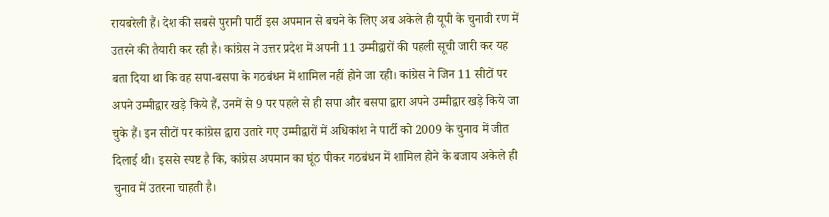रायबरेली हैं। देश की सबसे पुरानी पार्टी इस अपमान से बचने के लिए अब अकेले ही यूपी के चुनावी रण में उतरने की तैयारी कर रही है। कांग्रेस ने उत्तर प्रदेश में अपनी 11 उम्मीद्वारों की पहली सूची जारी कर यह बता दिया था कि वह सपा-बसपा के गठबंधन में शामिल नहीं होने जा रही। कांग्रेस ने जिन 11 सीटों पर अपने उम्मीद्वार खड़े किये हैं, उनमें से 9 पर पहले से ही सपा और बसपा द्वारा अपने उम्मीद्वार खड़े किये जा चुके हैं। इन सीटों पर कांग्रेस द्वारा उतारे गए उम्मीद्वारों में अधिकांश ने पार्टी को 2009 के चुनाव में जीत दिलाई थी। इससे स्पष्ट है कि, कांग्रेस अपमान का घूंठ पीकर गठबंधन में शामिल होने के बजाय अकेले ही चुनाव में उतरना चाहती है।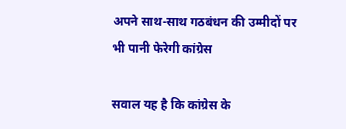अपने साथ-साथ गठबंधन की उम्मीदों पर भी पानी फेरेगी कांग्रेस

सवाल यह है कि कांग्रेस के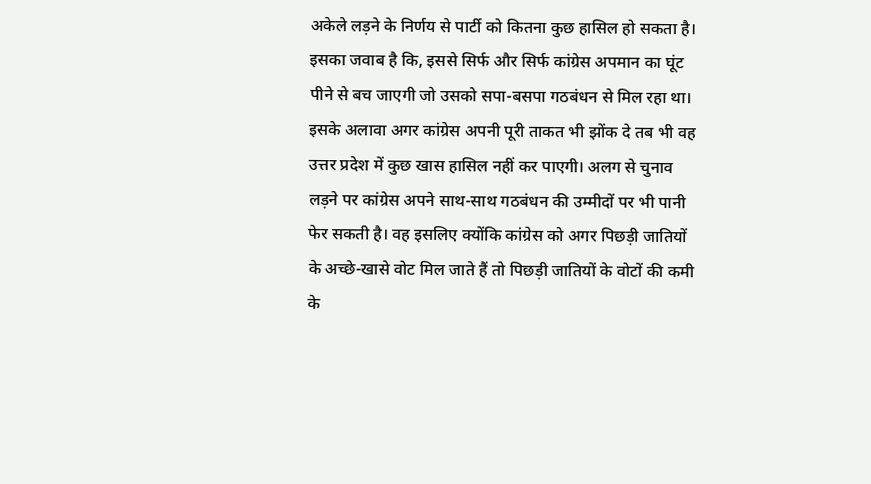अकेले लड़ने के निर्णय से पार्टी को कितना कुछ हासिल हो सकता है। इसका जवाब है कि, इससे सिर्फ और सिर्फ कांग्रेस अपमान का घूंट पीने से बच जाएगी जो उसको सपा-बसपा गठबंधन से मिल रहा था। इसके अलावा अगर कांग्रेस अपनी पूरी ताकत भी झोंक दे तब भी वह उत्तर प्रदेश में कुछ खास हासिल नहीं कर पाएगी। अलग से चुनाव लड़ने पर कांग्रेस अपने साथ-साथ गठबंधन की उम्मीदों पर भी पानी फेर सकती है। वह इसलिए क्योंकि कांग्रेस को अगर पिछड़ी जातियों के अच्छे-खासे वोट मिल जाते हैं तो पिछड़ी जातियों के वोटों की कमी के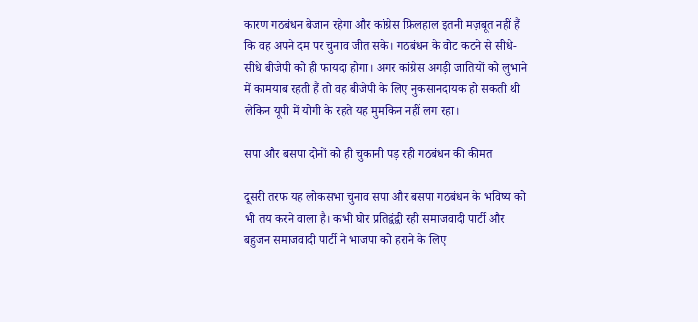कारण गठबंधन बेजान रहेगा और कांग्रेस फ़िलहाल इतनी मज़बूत नहीं हैं कि वह अपने दम पर चुनाव जीत सके। गठबंधन के वोट कटने से सीधे-सीधे बीजेपी को ही फायदा होगा। अगर कांग्रेस अगड़ी जातियों को लुभाने में कामयाब रहती हैं तो वह बीजेपी के लिए नुकसानदायक हो सकती थी लेकिन यूपी में योगी के रहते यह मुमकिन नहीं लग रहा।

सपा और बसपा दोनों को ही चुकानी पड़ रही गठबंधन की कीमत

दूसरी तरफ यह लोकसभा चुनाव सपा और बसपा गठबंधन के भविष्य को भी तय करने वाला है। कभी घोर प्रतिद्वंद्वी रही समाजवादी पार्टी और बहुजन समाजवादी पार्टी ने भाजपा को हराने के लिए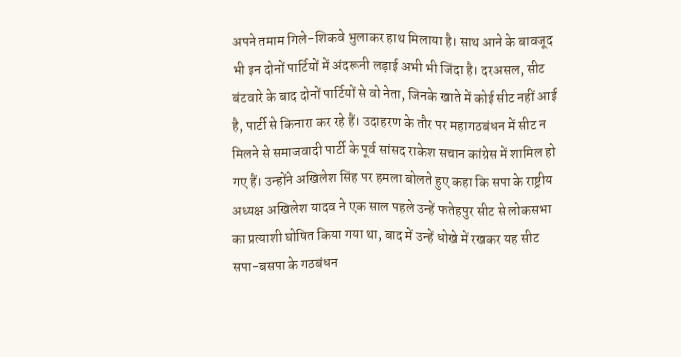अपने तमाम गिले-शिकवे भुलाकर हाथ मिलाया है। साथ आने के बावजूद भी इन दोनों पार्टियों में अंदरूनी लड़ाई अभी भी जिंदा है। दरअसल, सीट बंटवारे के बाद दोनों पार्टियों से वो नेता, जिनके खाते में कोई सीट नहीं आई है, पार्टी से किनारा कर रहे हैं। उदाहरण के तौर पर महागठबंधन में सीट न मिलने से समाजवादी पार्टी के पूर्व सांसद राकेश सचान कांग्रेस में शामिल हो गए हैं। उन्होंने अखिलेश सिंह पर हमला बोलते हुए कहा कि सपा के राष्ट्रीय अध्यक्ष अखिलेश यादव ने एक साल पहले उन्हें फतेहपुर सीट से लोकसभा का प्रत्याशी घोषित किया गया था, बाद में उन्हें धोखे में रखकर यह सीट सपा-बसपा के गठबंधन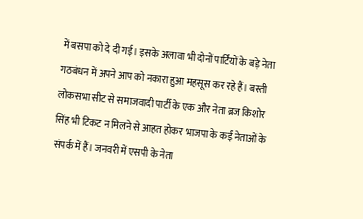में बसपा को दे दी गई। इसके अलावा भी दोनों पार्टियों के बड़े नेता गठबंधन में अपने आप को नकारा हुआ महसूस कर रहे हैं। बस्ती लोकसभा सीट से समाजवादी पार्टी के एक और नेता ब्रज किशोर सिंह भी टिकट न मिलने से आहत होकर भाजपा के कईं नेताओं के संपर्क में हैं। जनवरी में एसपी के नेता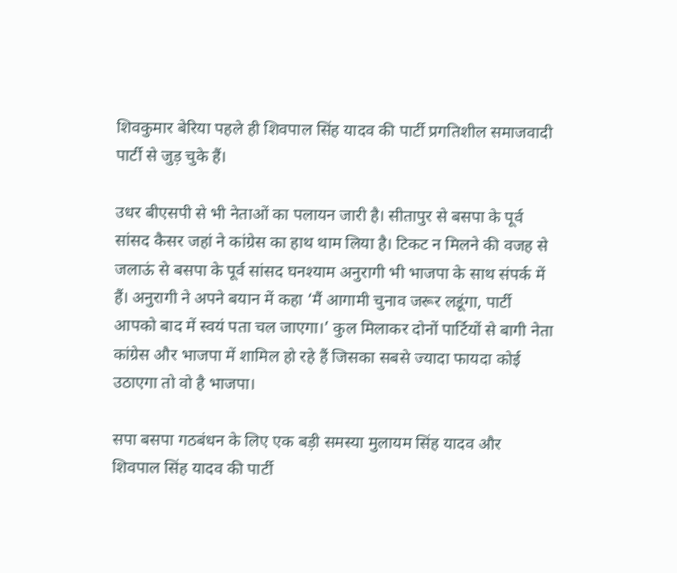शिवकुमार बेरिया पहले ही शिवपाल सिंह यादव की पार्टी प्रगतिशील समाजवादी पार्टी से जुड़ चुके हैं।

उधर बीएसपी से भी नेताओं का पलायन जारी है। सीतापुर से बसपा के पूर्व सांसद कैसर जहां ने कांग्रेस का हाथ थाम लिया है। टिकट न मिलने की वजह से जलाऊं से बसपा के पूर्व सांसद घनश्याम अनुरागी भी भाजपा के साथ संपर्क में हैं। अनुरागी ने अपने बयान में कहा ‘मैं आगामी चुनाव जरूर लडूंगा, पार्टी आपको बाद में स्वयं पता चल जाएगा।’ कुल मिलाकर दोनों पार्टियों से बागी नेता कांग्रेस और भाजपा में शामिल हो रहे हैं जिसका सबसे ज्यादा फायदा कोई उठाएगा तो वो है भाजपा।

सपा बसपा गठबंधन के लिए एक बड़ी समस्या मुलायम सिंह यादव और शिवपाल सिंह यादव की पार्टी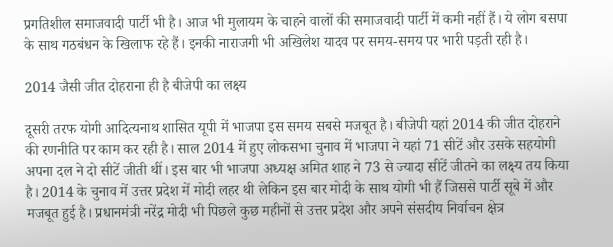प्रगतिशील समाजवादी पार्टी भी है। आज भी मुलायम के चाहने वालों की समाजवादी पार्टी में कमी नहीं हैं। ये लोग बसपा के साथ गठबंधन के खिलाफ रहे हैं। इनकी नाराजगी भी अखिलेश यादव पर समय-समय पर भारी पड़ती रही है।

2014 जैसी जीत दोहराना ही है बीजेपी का लक्ष्य

दूसरी तरफ योगी आदित्यनाथ शासित यूपी में भाजपा इस समय सबसे मजबूत है। बीजेपी यहां 2014 की जीत दोहराने की रणनीति पर काम कर रही है। साल 2014 में हुए लोकसभा चुनाव में भाजपा ने यहां 71 सीटें और उसके सहयोगी अपना दल ने दो सीटें जीती थीं। इस बार भी भाजपा अध्यक्ष अमित शाह ने 73 से ज्यादा सीटें जीतने का लक्ष्य तय किया है। 2014 के चुनाव में उत्तर प्रदेश में मोदी लहर थी लेकिन इस बार मोदी के साथ योगी भी हैं जिससे पार्टी सूबे में और मजबूत हुई है। प्रधानमंत्री नरेंद्र मोदी भी पिछले कुछ महीनों से उत्तर प्रदेश और अपने संसदीय निर्वाचन क्षेत्र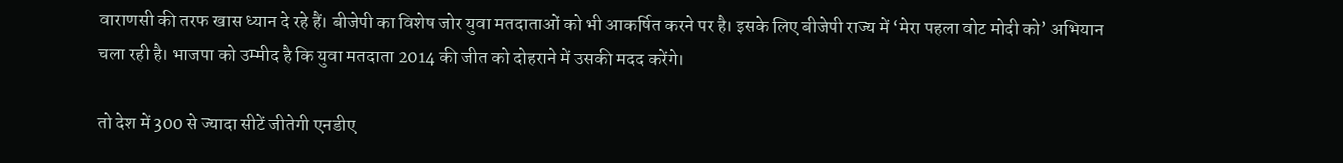वाराणसी की तरफ खास ध्यान दे रहे हैं। बीजेपी का विशेष जोर युवा मतदाताओं को भी आकर्षित करने पर है। इसके लिए बीजेपी राज्य में ‘मेरा पहला वोट मोदी को’ अभियान चला रही है। भाजपा को उम्मीद है कि युवा मतदाता 2014 की जीत को दोहराने में उसकी मदद करेंगे।

तो देश में 300 से ज्यादा सीटें जीतेगी एनडीए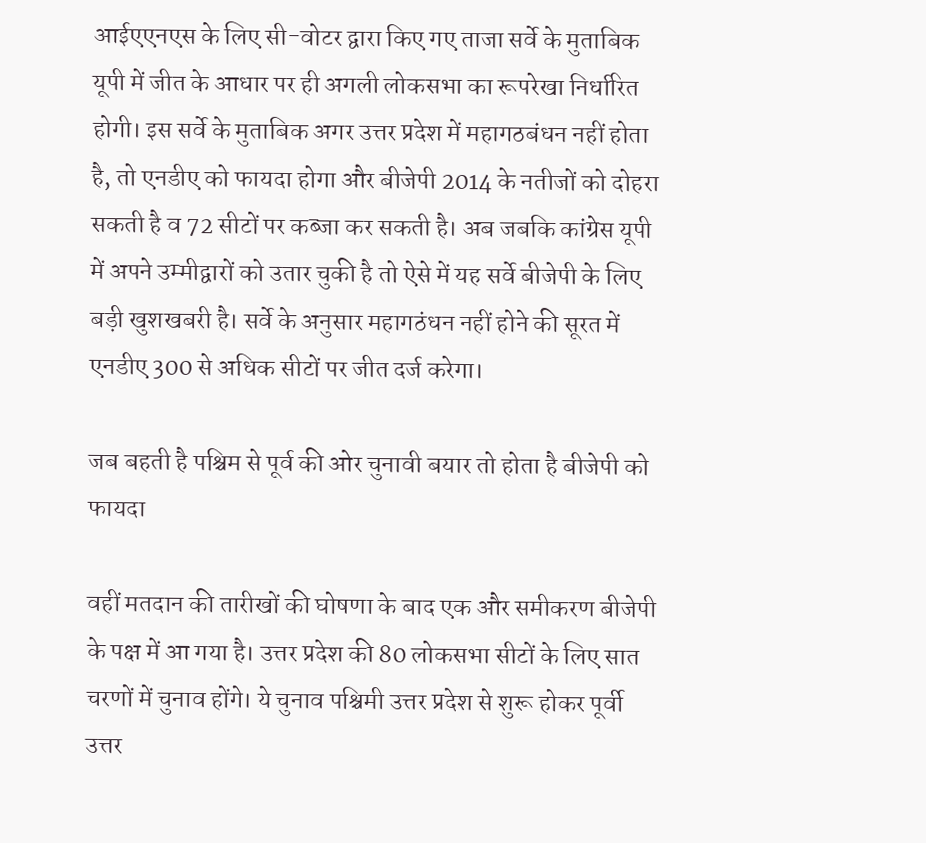आईएएनएस के लिए सी-वोटर द्वारा किए गए ताजा सर्वे के मुताबिक यूपी में जीत के आधार पर ही अगली लोकसभा का रूपरेखा निर्धारित होगी। इस सर्वे के मुताबिक अगर उत्तर प्रदेश में महागठबंधन नहीं होता है, तो एनडीए को फायदा होगा और बीजेपी 2014 के नतीजों को दोहरा सकती है व 72 सीटों पर कब्जा कर सकती है। अब जबकि कांग्रेस यूपी में अपने उम्मीद्वारों को उतार चुकी है तो ऐसे में यह सर्वे बीजेपी के लिए बड़ी खुशखबरी है। सर्वे के अनुसार महागठंधन नहीं होने की सूरत में एनडीए 300 से अधिक सीटों पर जीत दर्ज करेगा।

जब बहती है पश्चिम से पूर्व की ओर चुनावी बयार तो होता है बीजेपी को फायदा

वहीं मतदान की तारीखों की घोषणा के बाद एक और समीकरण बीजेपी के पक्ष में आ गया है। उत्तर प्रदेश की 80 लोकसभा सीटों के लिए सात चरणों में चुनाव होंगे। ये चुनाव पश्चिमी उत्तर प्रदेश से शुरू होकर पूर्वी उत्तर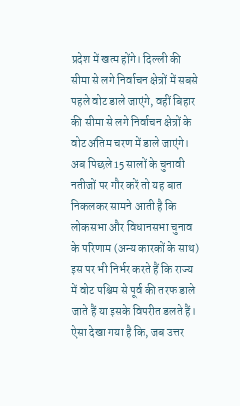प्रदेश में खत्म होंगे। दिल्ली की सीमा से लगे निर्वाचन क्षेत्रों में सबसे पहले वोट डाले जाएंगे, वहीं बिहार की सीमा से लगे निर्वाचन क्षेत्रों के वोट अंतिम चरण में डाले जाएंगे। अब पिछले 15 सालों के चुनावी नतीजों पर गौर करें तो यह बात निकलकर सामने आती है कि लोकसभा और विधानसभा चुनाव के परिणाम (अन्य कारकों के साथ) इस पर भी निर्भर करते हैं कि राज्य में वोट पश्चिम से पूर्व की तरफ डाले जाते हैं या इसके विपरीत डलते हैं। ऐसा देखा गया है कि, जब उत्तर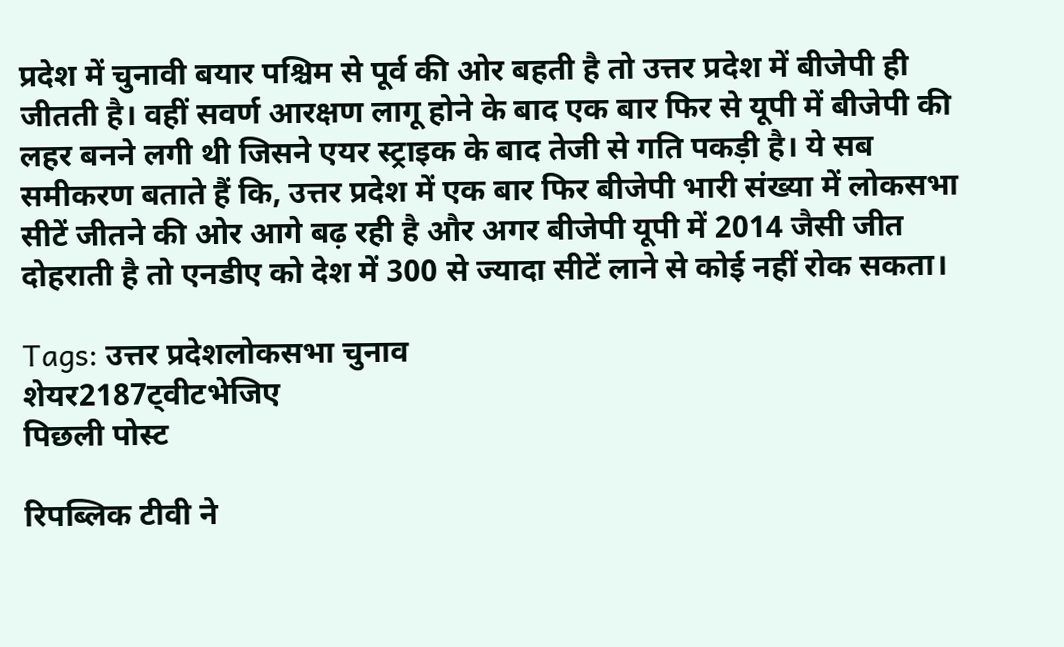प्रदेश में चुनावी बयार पश्चिम से पूर्व की ओर बहती है तो उत्तर प्रदेश में बीजेपी ही जीतती है। वहीं सवर्ण आरक्षण लागू होने के बाद एक बार फिर से यूपी में बीजेपी की लहर बनने लगी थी जिसने एयर स्ट्राइक के बाद तेजी से गति पकड़ी है। ये सब समीकरण बताते हैं कि, उत्तर प्रदेश में एक बार फिर बीजेपी भारी संख्या में लोकसभा सीटें जीतने की ओर आगे बढ़ रही है और अगर बीजेपी यूपी में 2014 जैसी जीत दोहराती है तो एनडीए को देश में 300 से ज्यादा सीटें लाने से कोई नहीं रोक सकता।

Tags: उत्तर प्रदेशलोकसभा चुनाव
शेयर2187ट्वीटभेजिए
पिछली पोस्ट

रिपब्लिक टीवी ने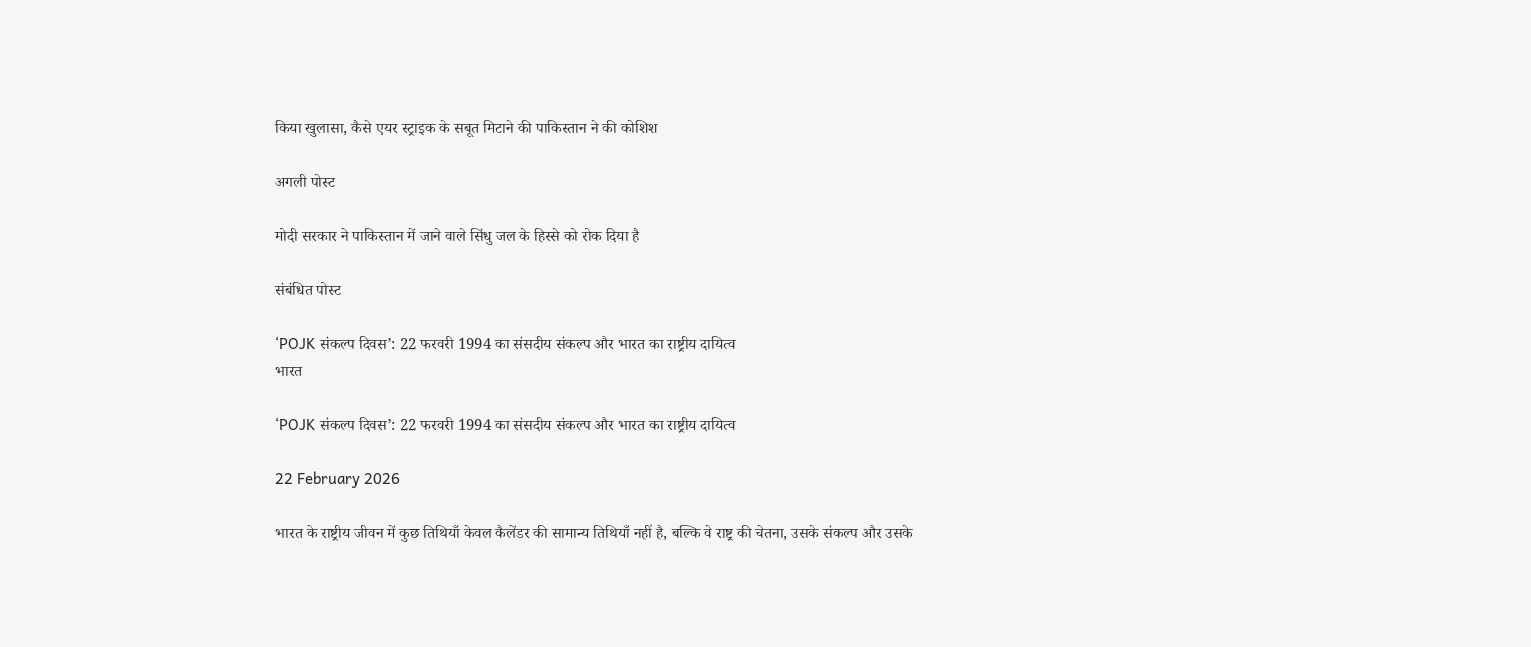किया खुलासा, कैसे एयर स्ट्राइक के सबूत मिटाने की पाकिस्तान ने की कोशिश

अगली पोस्ट

मोदी सरकार ने पाकिस्तान में जाने वाले सिंधु जल के हिस्से को रोक दिया है

संबंधित पोस्ट

‘POJK संकल्प दिवस’: 22 फरवरी 1994 का संसदीय संकल्प और भारत का राष्ट्रीय दायित्व
भारत

‘POJK संकल्प दिवस’: 22 फरवरी 1994 का संसदीय संकल्प और भारत का राष्ट्रीय दायित्व

22 February 2026

भारत के राष्ट्रीय जीवन में कुछ तिथियाँ केवल कैलेंडर की सामान्य तिथियाँ नहीं है, बल्कि वे राष्ट्र की चेतना, उसके संकल्प और उसके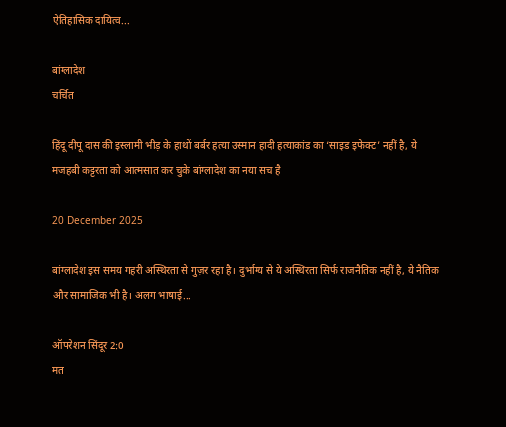ऐतिहासिक दायित्व...

बांग्लादेश
चर्चित

हिंदू दीपू दास की इस्लामी भीड़ के हाथों बर्बर हत्या उस्मान हादी हत्याकांड का ‘साइड इफेक्ट’ नहीं है, ये मजहबी कट्टरता को आत्मसात कर चुके बांग्लादेश का नया सच है

20 December 2025

बांग्लादेश इस समय गहरी अस्थिरता से गुज़र रहा है। दुर्भाग्य से ये अस्थिरता सिर्फ राजनैतिक नहीं है, ये नैतिक और सामाजिक भी है। अलग भाषाई...

ऑपरेशन सिंदूर 2:0
मत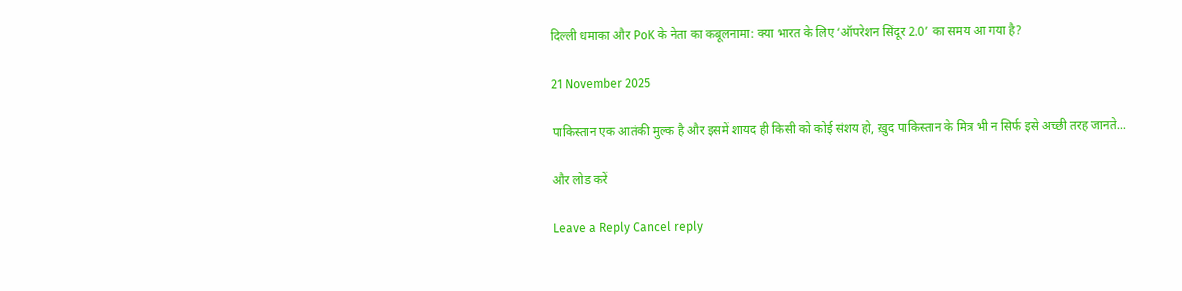दिल्ली धमाका और PoK के नेता का कबूलनामा: क्या भारत के लिए ‘ऑपरेशन सिंदूर 2.0’ का समय आ गया है?

21 November 2025

पाकिस्तान एक आतंकी मुल्क है और इसमें शायद ही किसी को कोई संशय हो, ख़ुद पाकिस्तान के मित्र भी न सिर्फ इसे अच्छी तरह जानते...

और लोड करें

Leave a Reply Cancel reply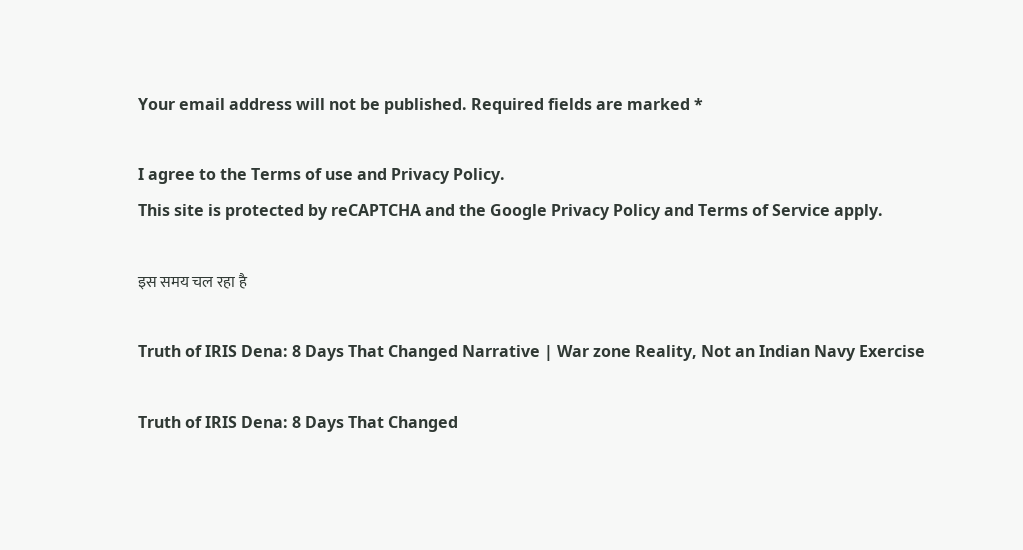Your email address will not be published. Required fields are marked *

I agree to the Terms of use and Privacy Policy.
This site is protected by reCAPTCHA and the Google Privacy Policy and Terms of Service apply.

इस समय चल रहा है

Truth of IRIS Dena: 8 Days That Changed Narrative | War zone Reality, Not an Indian Navy Exercise

Truth of IRIS Dena: 8 Days That Changed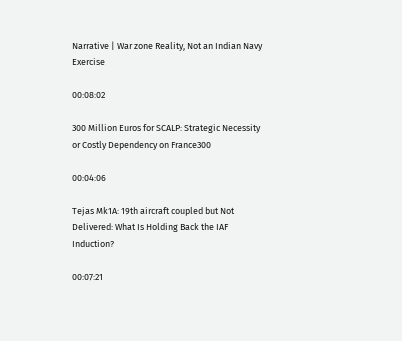Narrative | War zone Reality, Not an Indian Navy Exercise

00:08:02

300 Million Euros for SCALP: Strategic Necessity or Costly Dependency on France300

00:04:06

Tejas Mk1A: 19th aircraft coupled but Not Delivered: What Is Holding Back the IAF Induction?

00:07:21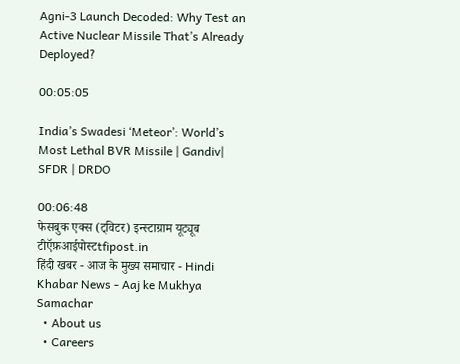Agni-3 Launch Decoded: Why Test an Active Nuclear Missile That’s Already Deployed?

00:05:05

India’s Swadesi ‘Meteor’: World’s Most Lethal BVR Missile | Gandiv| SFDR | DRDO

00:06:48
फेसबुक एक्स (ट्विटर) इन्स्टाग्राम यूट्यूब
टीऍफ़आईपोस्टtfipost.in
हिंदी खबर - आज के मुख्य समाचार - Hindi Khabar News - Aaj ke Mukhya Samachar
  • About us
  • Careers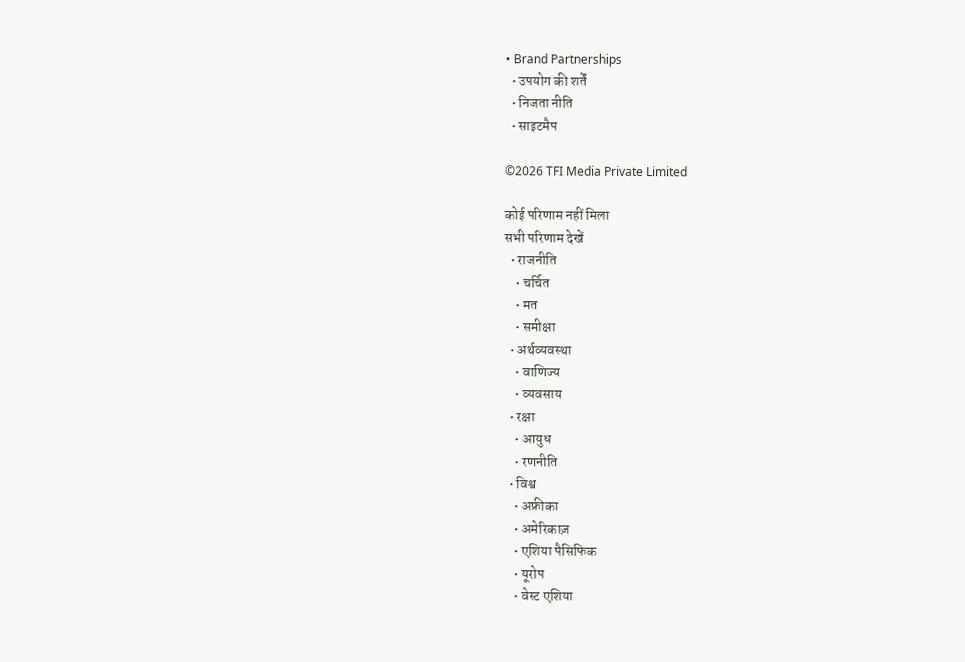• Brand Partnerships
  • उपयोग की शर्तें
  • निजता नीति
  • साइटमैप

©2026 TFI Media Private Limited

कोई परिणाम नहीं मिला
सभी परिणाम देखें
  • राजनीति
    • चर्चित
    • मत
    • समीक्षा
  • अर्थव्यवस्था
    • वाणिज्य
    • व्यवसाय
  • रक्षा
    • आयुध
    • रणनीति
  • विश्व
    • अफ्रीका
    • अमेरिकाज़
    • एशिया पैसिफिक
    • यूरोप
    • वेस्ट एशिया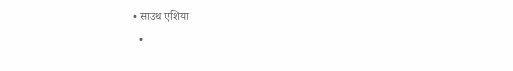• साउथ एशिया
  •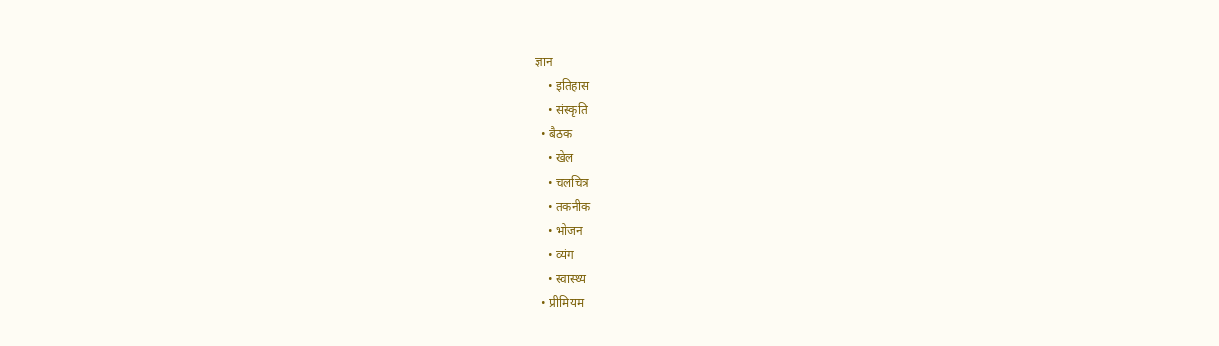ज्ञान
    • इतिहास
    • संस्कृति
  • बैठक
    • खेल
    • चलचित्र
    • तकनीक
    • भोजन
    • व्यंग
    • स्वास्थ्य
  • प्रीमियम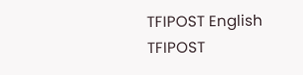TFIPOST English
TFIPOST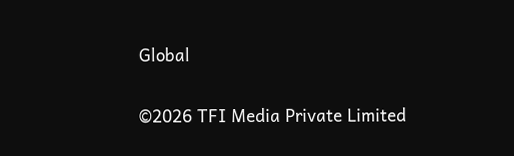Global

©2026 TFI Media Private Limited